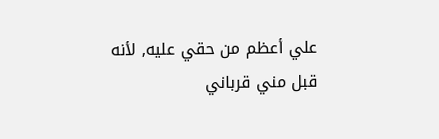علي أعظم من حقي عليه, لأنه قبل مني قرباني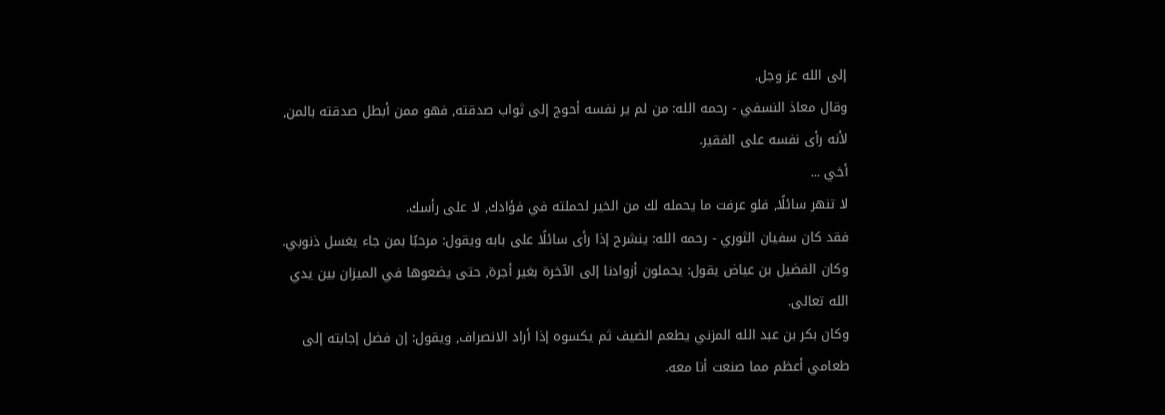إلى الله عز وجل.
وقال معاذ النسفي - رحمه الله: من لم ير نفسه أحوج إلى ثواب صدقته, فهو ممن أبطل صدقته بالمن, لأنه رأى نفسه على الفقير.
أخي ...
لا تنهر سائلًا, فلو عرفت ما يحمله لك من الخير لحملته في فؤادك, لا على رأسك.
فقد كان سفيان الثوري - رحمه الله: ينشرح إذا رأى سائلًا على بابه ويقول: مرحبًا بمن جاء يغسل ذنوبي.
وكان الفضيل بن عياض يقول: يحملون أزوادنا إلى الآخرة بغير أجرة, حتى يضعوها في الميزان بين يدي الله تعالى.
وكان بكر بن عبد الله المزني يطعم الضيف ثم يكسوه إذا أراد الانصراف, ويقول: إن فضل إجابته إلى طعامي أعظم مما صنعت أنا معه.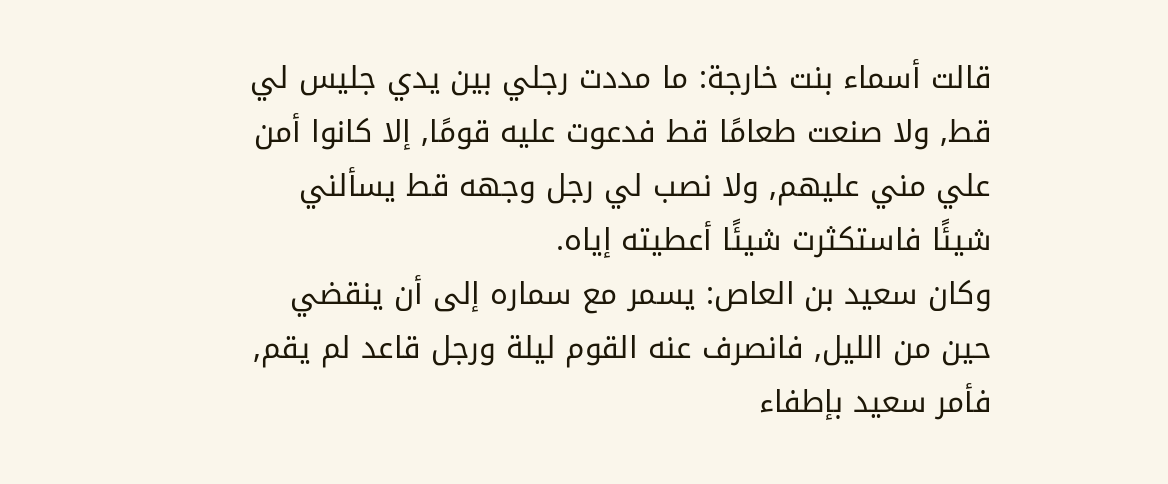قالت أسماء بنت خارجة: ما مددت رجلي بين يدي جليس لي قط, ولا صنعت طعامًا قط فدعوت عليه قومًا, إلا كانوا أمن علي مني عليهم, ولا نصب لي رجل وجهه قط يسألني شيئًا فاستكثرت شيئًا أعطيته إياه.
وكان سعيد بن العاص: يسمر مع سماره إلى أن ينقضي حين من الليل, فانصرف عنه القوم ليلة ورجل قاعد لم يقم, فأمر سعيد بإطفاء